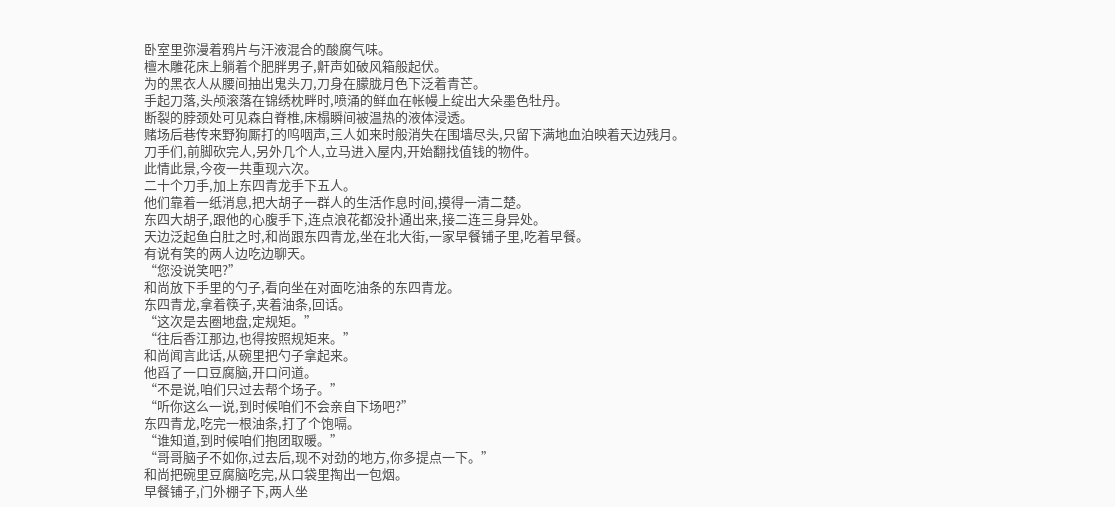卧室里弥漫着鸦片与汗液混合的酸腐气味。
檀木雕花床上躺着个肥胖男子,鼾声如破风箱般起伏。
为的黑衣人从腰间抽出鬼头刀,刀身在朦胧月色下泛着青芒。
手起刀落,头颅滚落在锦绣枕畔时,喷涌的鲜血在帐幔上绽出大朵墨色牡丹。
断裂的脖颈处可见森白脊椎,床榻瞬间被温热的液体浸透。
赌场后巷传来野狗厮打的呜咽声,三人如来时般消失在围墙尽头,只留下满地血泊映着天边残月。
刀手们,前脚砍完人,另外几个人,立马进入屋内,开始翻找值钱的物件。
此情此景,今夜一共重现六次。
二十个刀手,加上东四青龙手下五人。
他们靠着一纸消息,把大胡子一群人的生活作息时间,摸得一清二楚。
东四大胡子,跟他的心腹手下,连点浪花都没扑通出来,接二连三身异处。
天边泛起鱼白肚之时,和尚跟东四青龙,坐在北大街,一家早餐铺子里,吃着早餐。
有说有笑的两人边吃边聊天。
“您没说笑吧?”
和尚放下手里的勺子,看向坐在对面吃油条的东四青龙。
东四青龙,拿着筷子,夹着油条,回话。
“这次是去圈地盘,定规矩。”
“往后香江那边,也得按照规矩来。”
和尚闻言此话,从碗里把勺子拿起来。
他舀了一口豆腐脑,开口问道。
“不是说,咱们只过去帮个场子。”
“听你这么一说,到时候咱们不会亲自下场吧?”
东四青龙,吃完一根油条,打了个饱嗝。
“谁知道,到时候咱们抱团取暖。”
“哥哥脑子不如你,过去后,现不对劲的地方,你多提点一下。”
和尚把碗里豆腐脑吃完,从口袋里掏出一包烟。
早餐铺子,门外棚子下,两人坐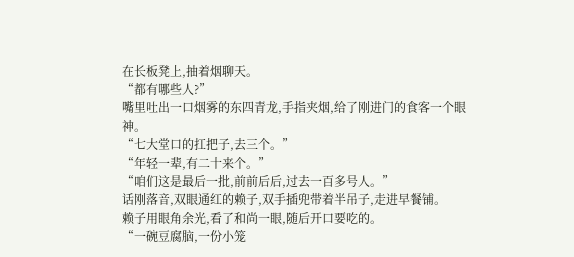在长板凳上,抽着烟聊天。
“都有哪些人?”
嘴里吐出一口烟雾的东四青龙,手指夹烟,给了刚进门的食客一个眼神。
“七大堂口的扛把子,去三个。”
“年轻一辈,有二十来个。”
“咱们这是最后一批,前前后后,过去一百多号人。”
话刚落音,双眼通红的赖子,双手插兜带着半吊子,走进早餐铺。
赖子用眼角余光,看了和尚一眼,随后开口要吃的。
“一碗豆腐脑,一份小笼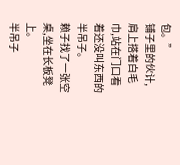包。”
铺子里的伙计,肩上搭着白毛巾,站在门口看着还没叫东西的半吊子。
赖子找了一张空桌,坐在长板凳上。
半吊子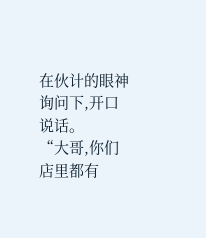在伙计的眼神询问下,开口说话。
“大哥,你们店里都有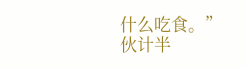什么吃食。”
伙计半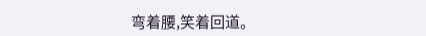弯着腰,笑着回道。